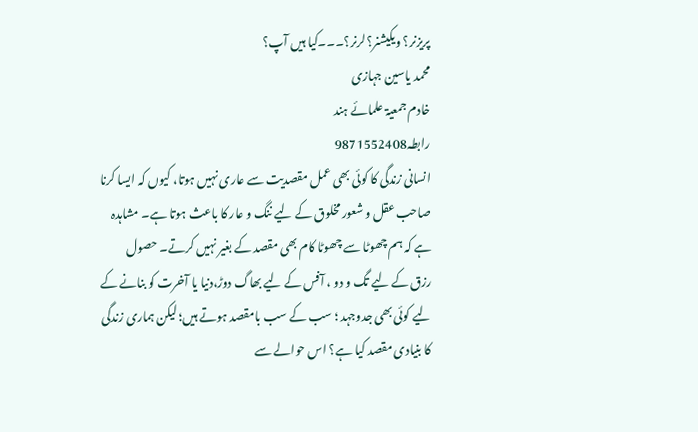پریزنر؟ ویکیشنر؟لرنر؟۔۔۔کیا ہیں آپ؟
محمد یاسین جہازی
خادم جمعیۃ علمائے ہند
رابطہ9871552408
انسانی زندگی کا کوئی بھی عمل مقصدیت سے عاری نہیں ہوتا، کیوں کہ ایسا کرنا صاحب عقل و شعور مخلوق کے لیے ننگ و عار کا باعث ہوتا ہے۔ مشاہدہ ہے کہ ہم چھوٹا سے چھوٹا کام بھی مقصد کے بغیر نہیں کرتے۔ حصول رزق کے لیے تگ و دو ، آفس کے لیے بھاگ دوڑ،دنیا یا آخرت کو بنانے کے لیے کوئی بھی جدوجہد ؛ سب کے سب بامقصد ہوتے ہیں؛ لیکن ہماری زندگی کا بنیادی مقصد کیا ہے؟ اس حوالے سے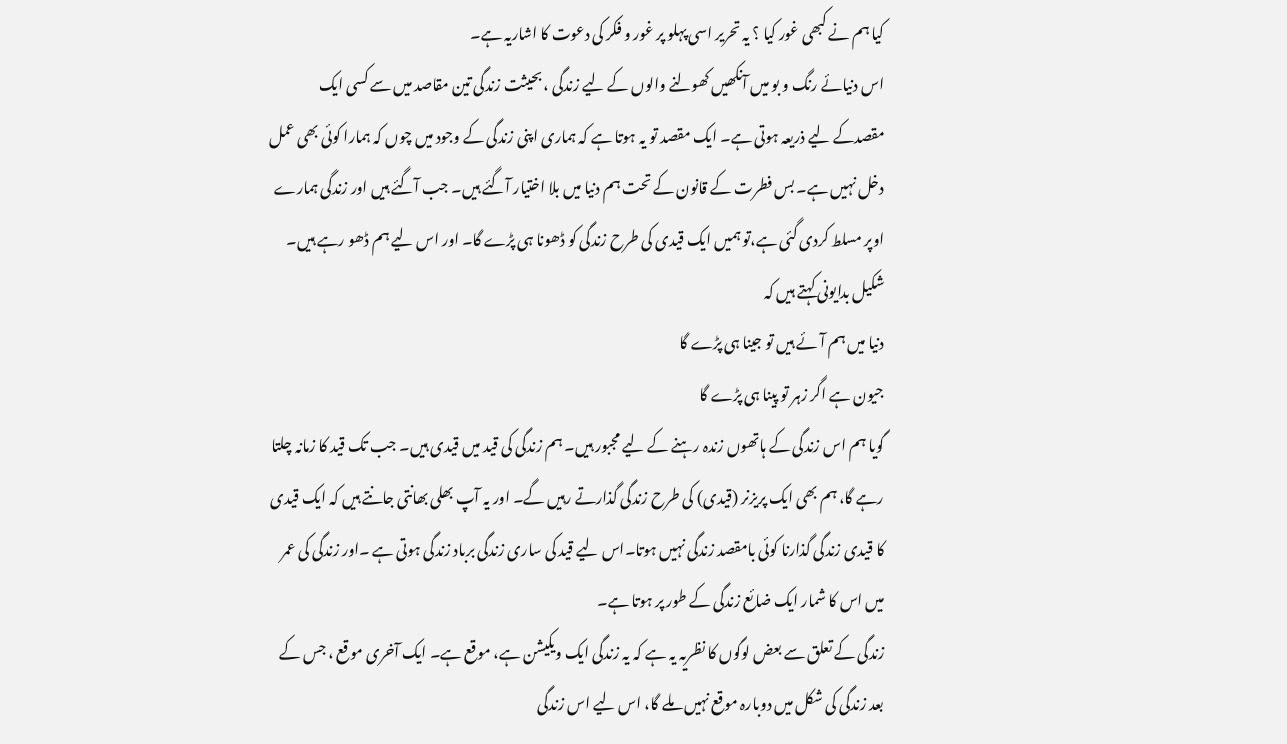کیا ہم نے کبھی غور کیا ؟ یہ تحریر اسی پہلو پر غور و فکر کی دعوت کا اشاریہ ہے۔
اس دنیائے رنگ و بو میں آنکھیں کھولنے والوں کے لیے زندگی ، بحیثت زندگی تین مقاصد میں سے کسی ایک مقصدکے لیے ذریعہ ہوتی ہے۔ ایک مقصد تو یہ ہوتا ہے کہ ہماری اپنی زندگی کے وجود میں چوں کہ ہمارا کوئی بھی عمل دخل نہیں ہے۔ بس فطرت کے قانون کے تحت ہم دنیا میں بلا اختیار آگئے ہیں۔ جب آگئے ہیں اور زندگی ہمارے اوپر مسلط کردی گئی ہے،تو ہمیں ایک قیدی کی طرح زندگی کو ڈھونا ہی پڑے گا۔ اور اس لیے ہم ڈھو رہے ہیں۔ شکیل بدایونی کہتے ہیں کہ
دنیا میں ہم آئے ہیں تو جینا ہی پڑے گا
جیون ہے اگر زہر تو پینا ہی پڑے گا
گویا ہم اس زندگی کے ہاتھوں زندہ رہنے کے لیے مجبور ہیں۔ ہم زندگی کی قید میں قیدی ہیں۔ جب تک قید کا زمانہ چلتا رہے گا، ہم بھی ایک پریزنر (قیدی) کی طرح زندگی گذارتے رہیں گے۔ اور یہ آپ بھلی بھانتی جانتے ہیں کہ ایک قیدی کا قیدی زندگی گذارنا کوئی بامقصد زندگی نہیں ہوتا۔اس لیے قید کی ساری زندگی برباد زندگی ہوتی ہے ۔اور زندگی کی عمر میں اس کا شمار ایک ضائع زندگی کے طور پر ہوتا ہے۔
زندگی کے تعلق سے بعض لوگوں کا نظریہ یہ ہے کہ یہ زندگی ایک ویکیشن ہے، موقع ہے۔ ایک آخری موقع ، جس کے بعد زندگی کی شکل میں دوبارہ موقع نہیں ملے گا، اس لیے اس زندگی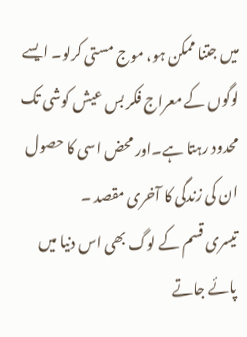میں جتنا ممکن ہو، موج مستی کرلو۔ ایسے لوگوں کے معراج فکر بس عیش کوشی تک محدود رہتا ہے۔اور محض اسی کا حصول ان کی زندگی کا آخری مقصد ۔
تیسری قسم کے لوگ بھی اس دنیا میں پائے جاتے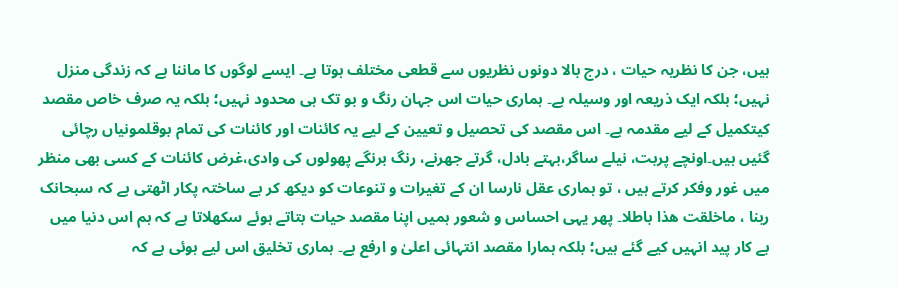ہیں، جن کا نظریہ حیات ، درج بالا دونوں نظریوں سے قطعی مختلف ہوتا ہے۔ ایسے لوگوں کا ماننا ہے کہ زندگی منزل نہیں؛ بلکہ ایک ذریعہ اور وسیلہ ہے۔ ہماری حیات اس جہان رنگ و بو تک ہی محدود نہیں؛ بلکہ یہ صرف خاص مقصد کیتکمیل کے لیے مقدمہ ہے۔ اس مقصد کی تحصیل و تعیین کے لیے یہ کائنات اور کائنات کی تمام بوقلمونیاں رچائی گئیں ہیں۔اونچے پربت، نیلے ساگر،بہتے بادل، گرتے جھرنے، رنگ برنگے پھولوں کی وادی،غرض کائنات کے کسی بھی منظر میں غور وفکر کرتے ہیں ، تو ہماری عقل نارسا ان کے تغیرات و تنوعات کو دیکھ کر بے ساختہ پکار اٹھتی ہے کہ سبحانک ربنا ، ماخلقت ھذا باطلا۔ پھر یہی احساس و شعور ہمیں اپنا مقصد حیات بتاتے ہوئے سکھلاتا ہے کہ ہم اس دنیا میں بے کار پید انہیں کیے گئے ہیں؛ بلکہ ہمارا مقصد انتہائی اعلیٰ و ارفع ہے۔ ہماری تخلیق اس لیے ہوئی ہے کہ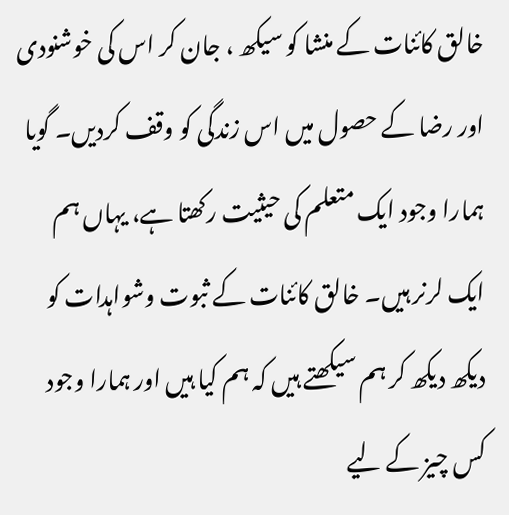خالق کائنات کے منشا کو سیکھ ، جان کر اس کی خوشنودی اور رضا کے حصول میں اس زندگی کو وقف کردیں۔ گویا ہمارا وجود ایک متعلم کی حیثیت رکھتا ہے، یہاں ہم ایک لرنر ہیں۔ خالق کائنات کے ثبوت وشواہدات کو دیکھ دیکھ کر ہم سیکھتے ہیں کہ ہم کیا ہیں اور ہمارا وجود کس چیز کے لیے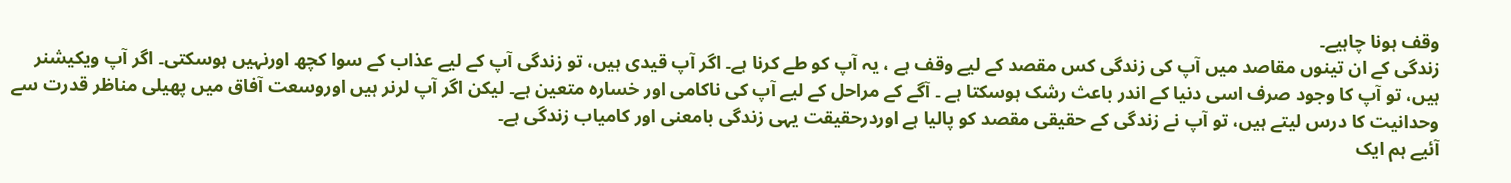وقف ہونا چاہیے۔
زندگی کے ان تینوں مقاصد میں آپ کی زندگی کس مقصد کے لیے وقف ہے ، یہ آپ کو طے کرنا ہے۔ اگر آپ قیدی ہیں، تو زندگی آپ کے لیے عذاب کے سوا کچھ اورنہیں ہوسکتی۔ اگر آپ ویکیشنر ہیں، تو آپ کا وجود صرف اسی دنیا کے اندر باعث رشک ہوسکتا ہے ۔ آگے کے مراحل کے لیے آپ کی ناکامی اور خسارہ متعین ہے۔ لیکن اگر آپ لرنر ہیں اوروسعت آفاق میں پھیلی مناظر قدرت سے وحدانیت کا درس لیتے ہیں، تو آپ نے زندگی کے حقیقی مقصد کو پالیا ہے اوردرحقیقت یہی زندگی بامعنی اور کامیاب زندگی ہے۔
آئیے ہم ایک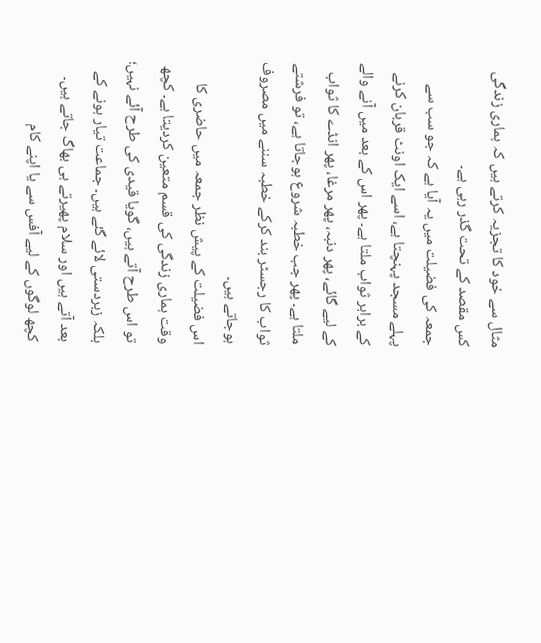مثال سے خود کا تجزیہ کرتے ہیں کہ ہماری زندگی کس مقصد کے تحت گذر رہی ہے۔
جمعہ کی فضیلت میں یہ آیا ہے کہ جو سب سے پہلے مسجد پہنچتا ہے، اسے ایک اونٹ قربان کرنے کے برابر ثواب ملتا ہے۔ پھر اس کے بعد میں آنے والے کے لیے گائے، پھر دنبہ، پھر مرغا، پھر انڈے کا ثواب ملتا ہے۔ پھر جب خطبہ شروع ہوجاتا ہے، تو فرشتے ثواب کا رجسٹر بند کرکے خطبہ سننے میں مصروف ہوجاتے ہیں۔
اس فضیلت کے پیش نظر جمعہ میں حاضری کا وقت ہماری زندگی کی قسم متعین کردیتا ہے۔ کچھ تو اس طرح آتے ہیں، گویا قیدی کی طرح آئے نہیں؛ بلکہ زبردستی لائے گئے ہیں۔ جماعت تیار ہونے کے بعد آتے ہیں اور سلام پھیرتے ہی بھاگ جاتے ہیں۔ کچھ لوگوں کے لیے آفس سے یا اپنے کام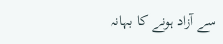سے آزاد ہونے کا بہانہ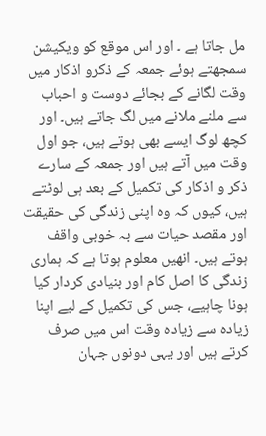مل جاتا ہے ۔ اور اس موقع کو ویکیشن سمجھتے ہوئے جمعہ کے ذکرو اذکار میں وقت لگانے کے بجائے دوست و احباب سے ملنے ملانے میں لگ جاتے ہیں۔ اور کچھ لوگ ایسے بھی ہوتے ہیں، جو اول وقت میں آتے ہیں اور جمعہ کے سارے ذکر و اذکار کی تکمیل کے بعد ہی لوٹتے ہیں، کیوں کہ وہ اپنی زندگی کی حقیقت اور مقصد حیات سے بہ خوبی واقف ہوتے ہیں۔ انھیں معلوم ہوتا ہے کہ ہماری زندگی کا اصل کام اور بنیادی کردار کیا ہونا چاہیے، جس کی تکمیل کے لیے اپنا زیادہ سے زیادہ وقت اس میں صرف کرتے ہیں اور یہی دونوں جہان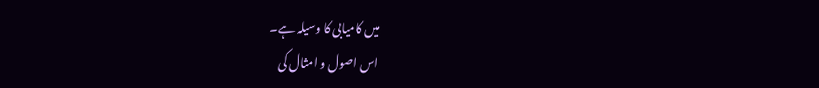میں کامیابی کا وسیلہ ہے۔
اس اصول و امثال کی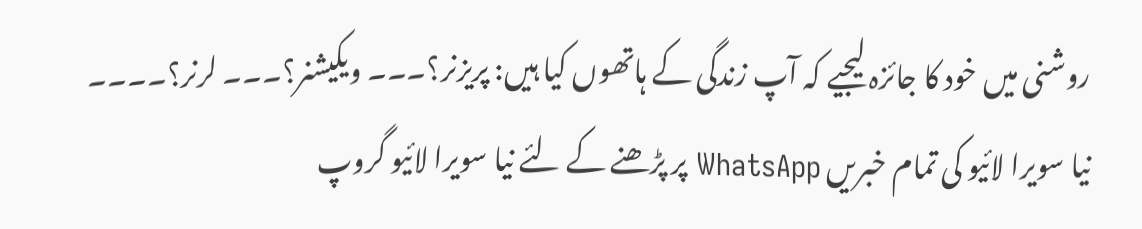روشنی میں خود کا جائزہ لیجیے کہ آپ زندگی کے ہاتھوں کیا ہیں: پریزنر؟۔۔۔ ویکیشنر؟۔۔۔ لرنر؟۔۔۔۔
نیا سویرا لائیو کی تمام خبریں WhatsApp پر پڑھنے کے لئے نیا سویرا لائیو گروپ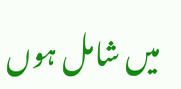میں شامل ہوں